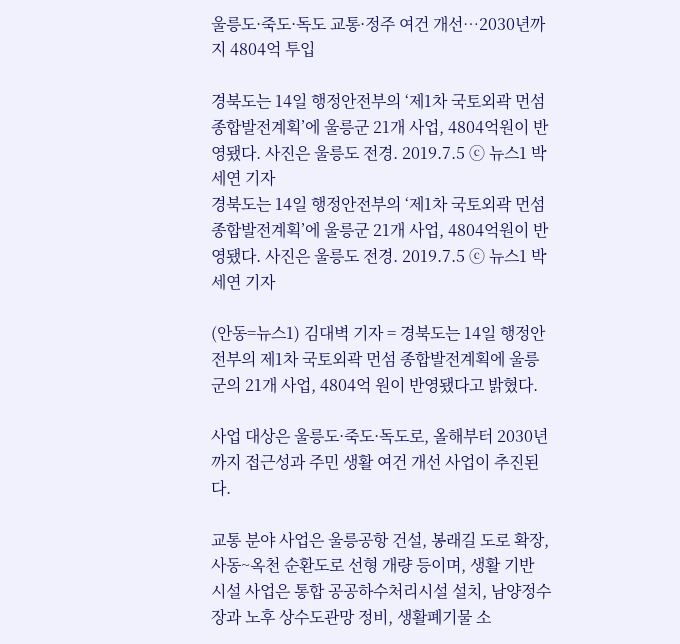울릉도·죽도·독도 교통·정주 여건 개선…2030년까지 4804억 투입

경북도는 14일 행정안전부의 ‘제1차 국토외곽 먼섬 종합발전계획’에 울릉군 21개 사업, 4804억원이 반영됐다. 사진은 울릉도 전경. 2019.7.5 ⓒ 뉴스1 박세연 기자
경북도는 14일 행정안전부의 ‘제1차 국토외곽 먼섬 종합발전계획’에 울릉군 21개 사업, 4804억원이 반영됐다. 사진은 울릉도 전경. 2019.7.5 ⓒ 뉴스1 박세연 기자

(안동=뉴스1) 김대벽 기자 = 경북도는 14일 행정안전부의 제1차 국토외곽 먼섬 종합발전계획에 울릉군의 21개 사업, 4804억 원이 반영됐다고 밝혔다.

사업 대상은 울릉도·죽도·독도로, 올해부터 2030년까지 접근성과 주민 생활 여건 개선 사업이 추진된다.

교통 분야 사업은 울릉공항 건설, 봉래길 도로 확장, 사동~옥천 순환도로 선형 개량 등이며, 생활 기반 시설 사업은 통합 공공하수처리시설 설치, 남양정수장과 노후 상수도관망 정비, 생활폐기물 소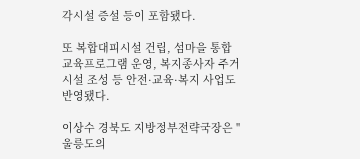각시설 증설 등이 포함됐다.

또 복합대피시설 건립, 섬마을 통합 교육프로그램 운영, 복지종사자 주거시설 조성 등 안전·교육·복지 사업도 반영됐다.

이상수 경북도 지방정부전략국장은 "울릉도의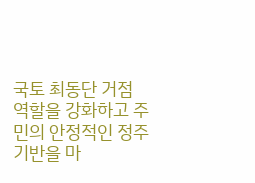국토 최동단 거점 역할을 강화하고 주민의 안정적인 정주 기반을 마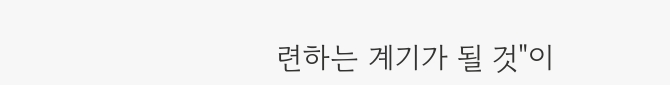련하는 계기가 될 것"이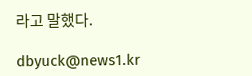라고 말했다.

dbyuck@news1.kr